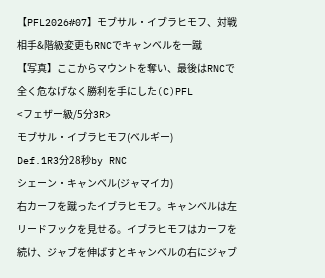【PFL2026#07】モブサル・イブラヒモフ、対戦相手&階級変更もRNCでキャンベルを一蹴
【写真】ここからマウントを奪い、最後はRNCで全く危なげなく勝利を手にした(C)PFL
<フェザー級/5分3R>
モブサル・イブラヒモフ(ベルギー)
Def.1R3分28秒by RNC
シェーン・キャンベル(ジャマイカ)
右カーフを蹴ったイブラヒモフ。キャンベルは左リードフックを見せる。イブラヒモフはカーフを続け、ジャブを伸ばすとキャンベルの右にジャブ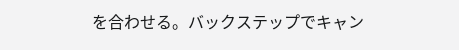を合わせる。バックステップでキャン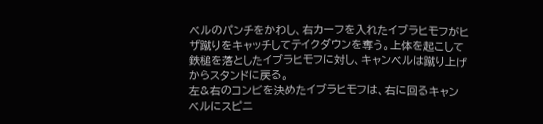ベルのパンチをかわし、右カーフを入れたイブラヒモフがヒザ蹴りをキャッチしてテイクダウンを奪う。上体を起こして鉄槌を落としたイブラヒモフに対し、キャンベルは蹴り上げからスタンドに戻る。
左&右のコンビを決めたイブラヒモフは、右に回るキャンベルにスピニ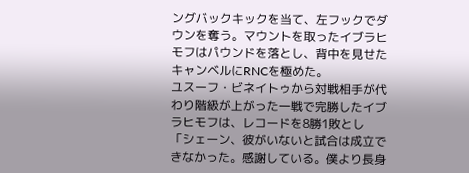ングバックキックを当て、左フックでダウンを奪う。マウントを取ったイブラヒモフはパウンドを落とし、背中を見せたキャンベルにRNCを極めた。
ユスーフ・ビネイトゥから対戦相手が代わり階級が上がった一戦で完勝したイブラヒモフは、レコードを8勝1敗とし「シェーン、彼がいないと試合は成立できなかった。感謝している。僕より長身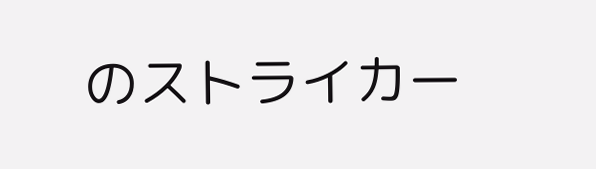のストライカー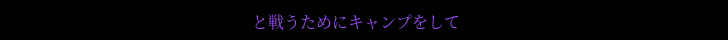と戦うためにキャンプをして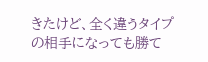きたけど、全く違うタイプの相手になっても勝て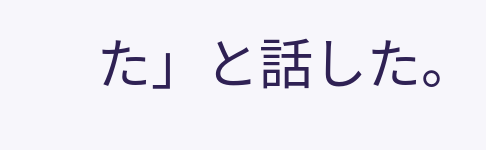た」と話した。